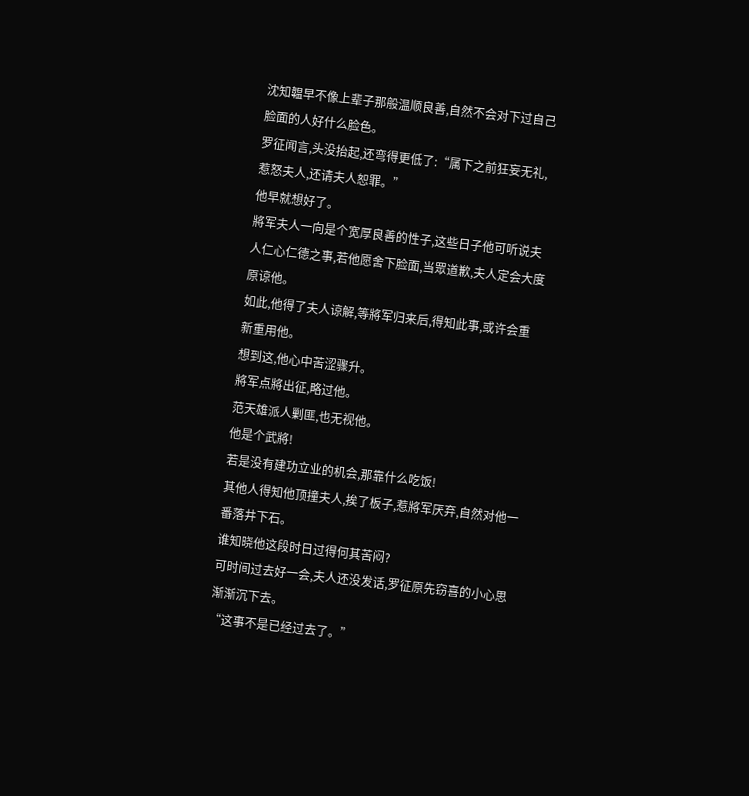沈知韞早不像上辈子那般温顺良善,自然不会对下过自己脸面的人好什么脸色。
罗征闻言,头没抬起,还弯得更低了:“属下之前狂妄无礼,惹怒夫人,还请夫人恕罪。”
他早就想好了。
將军夫人一向是个宽厚良善的性子,这些日子他可听说夫人仁心仁德之事,若他愿舍下脸面,当眾道歉,夫人定会大度原谅他。
如此,他得了夫人谅解,等將军归来后,得知此事,或许会重新重用他。
想到这,他心中苦涩骤升。
將军点將出征,略过他。
范天雄派人剿匪,也无视他。
他是个武將!
若是没有建功立业的机会,那靠什么吃饭!
其他人得知他顶撞夫人,挨了板子,惹將军厌弃,自然对他一番落井下石。
谁知晓他这段时日过得何其苦闷?
可时间过去好一会,夫人还没发话,罗征原先窃喜的小心思渐渐沉下去。
“这事不是已经过去了。”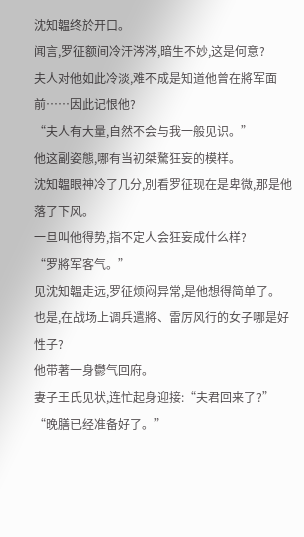沈知韞终於开口。
闻言,罗征额间冷汗涔涔,暗生不妙,这是何意?
夫人对他如此冷淡,难不成是知道他曾在將军面前……因此记恨他?
“夫人有大量,自然不会与我一般见识。”
他这副姿態,哪有当初桀驁狂妄的模样。
沈知韞眼神冷了几分,別看罗征现在是卑微,那是他落了下风。
一旦叫他得势,指不定人会狂妄成什么样?
“罗將军客气。”
见沈知韞走远,罗征烦闷异常,是他想得简单了。
也是,在战场上调兵遣將、雷厉风行的女子哪是好性子?
他带著一身鬱气回府。
妻子王氏见状,连忙起身迎接:“夫君回来了?”
“晚膳已经准备好了。”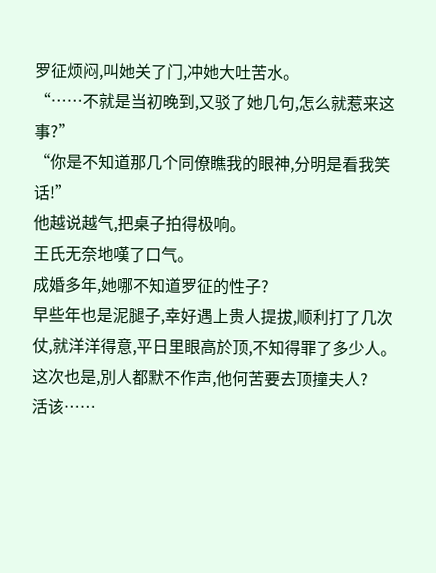罗征烦闷,叫她关了门,冲她大吐苦水。
“……不就是当初晚到,又驳了她几句,怎么就惹来这事?”
“你是不知道那几个同僚瞧我的眼神,分明是看我笑话!”
他越说越气,把桌子拍得极响。
王氏无奈地嘆了口气。
成婚多年,她哪不知道罗征的性子?
早些年也是泥腿子,幸好遇上贵人提拔,顺利打了几次仗,就洋洋得意,平日里眼高於顶,不知得罪了多少人。
这次也是,別人都默不作声,他何苦要去顶撞夫人?
活该……